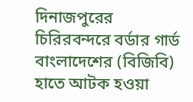দিনাজপুরের চিরিরবন্দরে বর্ডার গার্ড বাংলাদেশের (বিজিবি) হাতে আটক হওয়া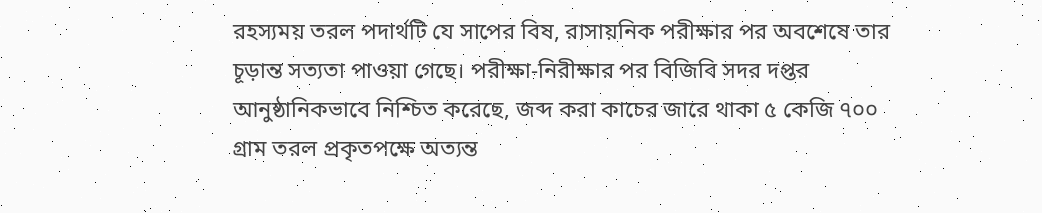রহস্যময় তরল পদার্থটি যে সাপের বিষ, রাসায়নিক পরীক্ষার পর অবশেষে তার চূড়ান্ত সত্যতা পাওয়া গেছে। পরীক্ষা-নিরীক্ষার পর বিজিবি সদর দপ্তর আনুষ্ঠানিকভাবে নিশ্চিত করেছে, জব্দ করা কাচের জারে থাকা ৫ কেজি ৭০০ গ্রাম তরল প্রকৃতপক্ষে অত্যন্ত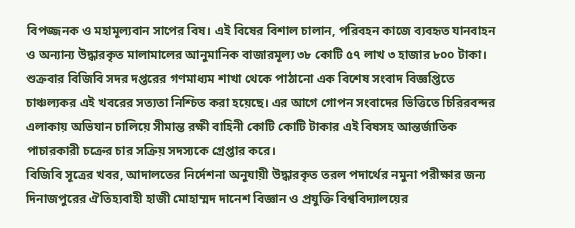বিপজ্জনক ও মহামূল্যবান সাপের বিষ। এই বিষের বিশাল চালান, পরিবহন কাজে ব্যবহৃত যানবাহন ও অন্যান্য উদ্ধারকৃত মালামালের আনুমানিক বাজারমূল্য ৩৮ কোটি ৫৭ লাখ ৩ হাজার ৮০০ টাকা।
শুক্রবার বিজিবি সদর দপ্তরের গণমাধ্যম শাখা থেকে পাঠানো এক বিশেষ সংবাদ বিজ্ঞপ্তিতে চাঞ্চল্যকর এই খবরের সত্যতা নিশ্চিত করা হয়েছে। এর আগে গোপন সংবাদের ভিত্তিতে চিরিরবন্দর এলাকায় অভিযান চালিয়ে সীমান্ত রক্ষী বাহিনী কোটি কোটি টাকার এই বিষসহ আন্তর্জাতিক পাচারকারী চক্রের চার সক্রিয় সদস্যকে গ্রেপ্তার করে।
বিজিবি সূত্রের খবর, আদালতের নির্দেশনা অনুযায়ী উদ্ধারকৃত তরল পদার্থের নমুনা পরীক্ষার জন্য দিনাজপুরের ঐতিহ্যবাহী হাজী মোহাম্মদ দানেশ বিজ্ঞান ও প্রযুক্তি বিশ্ববিদ্যালয়ের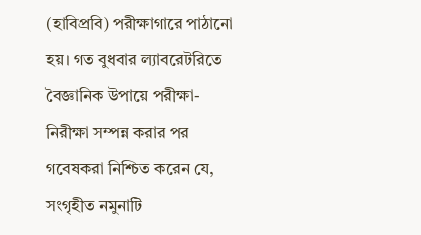(হাবিপ্রবি) পরীক্ষাগারে পাঠানো হয়। গত বুধবার ল্যাবরেটরিতে বৈজ্ঞানিক উপায়ে পরীক্ষা-নিরীক্ষা সম্পন্ন করার পর গবেষকরা নিশ্চিত করেন যে, সংগৃহীত নমুনাটি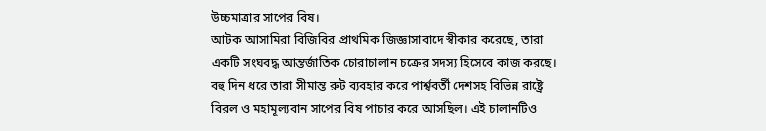উচ্চমাত্রার সাপের বিষ।
আটক আসামিরা বিজিবির প্রাথমিক জিজ্ঞাসাবাদে স্বীকার করেছে, তারা একটি সংঘবদ্ধ আন্তর্জাতিক চোরাচালান চক্রের সদস্য হিসেবে কাজ করছে। বহু দিন ধরে তারা সীমান্ত রুট ব্যবহার করে পার্শ্ববর্তী দেশসহ বিভিন্ন রাষ্ট্রে বিরল ও মহামূল্যবান সাপের বিষ পাচার করে আসছিল। এই চালানটিও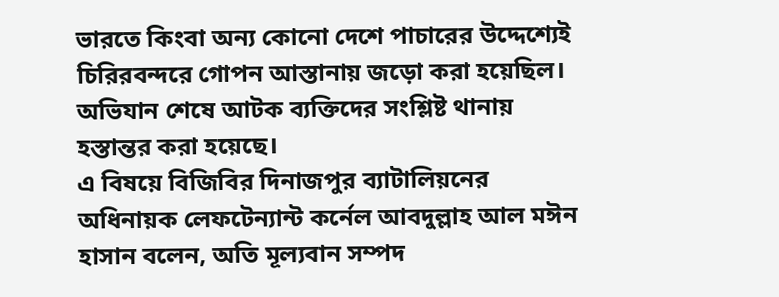ভারতে কিংবা অন্য কোনো দেশে পাচারের উদ্দেশ্যেই চিরিরবন্দরে গোপন আস্তানায় জড়ো করা হয়েছিল। অভিযান শেষে আটক ব্যক্তিদের সংশ্লিষ্ট থানায় হস্তান্তর করা হয়েছে।
এ বিষয়ে বিজিবির দিনাজপুর ব্যাটালিয়নের অধিনায়ক লেফটেন্যান্ট কর্নেল আবদুল্লাহ আল মঈন হাসান বলেন, অতি মূল্যবান সম্পদ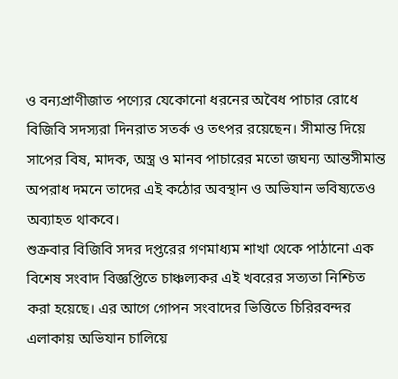ও বন্যপ্রাণীজাত পণ্যের যেকোনো ধরনের অবৈধ পাচার রোধে বিজিবি সদস্যরা দিনরাত সতর্ক ও তৎপর রয়েছেন। সীমান্ত দিয়ে সাপের বিষ, মাদক, অস্ত্র ও মানব পাচারের মতো জঘন্য আন্তসীমান্ত অপরাধ দমনে তাদের এই কঠোর অবস্থান ও অভিযান ভবিষ্যতেও অব্যাহত থাকবে।
শুক্রবার বিজিবি সদর দপ্তরের গণমাধ্যম শাখা থেকে পাঠানো এক বিশেষ সংবাদ বিজ্ঞপ্তিতে চাঞ্চল্যকর এই খবরের সত্যতা নিশ্চিত করা হয়েছে। এর আগে গোপন সংবাদের ভিত্তিতে চিরিরবন্দর এলাকায় অভিযান চালিয়ে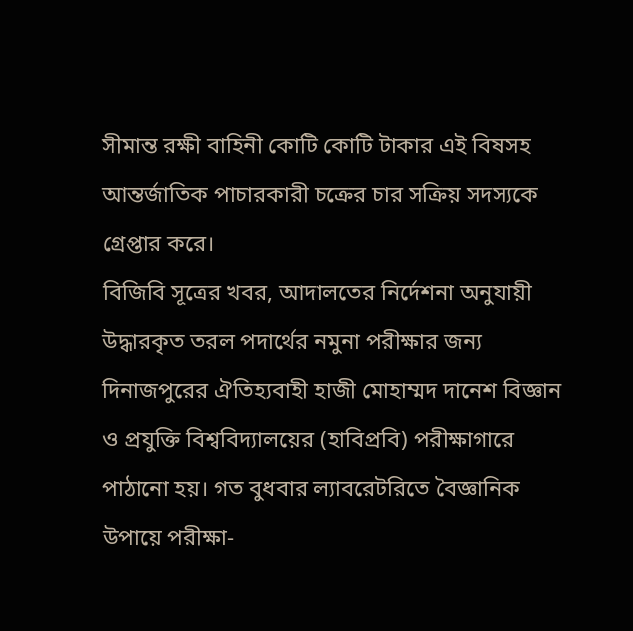সীমান্ত রক্ষী বাহিনী কোটি কোটি টাকার এই বিষসহ আন্তর্জাতিক পাচারকারী চক্রের চার সক্রিয় সদস্যকে গ্রেপ্তার করে।
বিজিবি সূত্রের খবর, আদালতের নির্দেশনা অনুযায়ী উদ্ধারকৃত তরল পদার্থের নমুনা পরীক্ষার জন্য দিনাজপুরের ঐতিহ্যবাহী হাজী মোহাম্মদ দানেশ বিজ্ঞান ও প্রযুক্তি বিশ্ববিদ্যালয়ের (হাবিপ্রবি) পরীক্ষাগারে পাঠানো হয়। গত বুধবার ল্যাবরেটরিতে বৈজ্ঞানিক উপায়ে পরীক্ষা-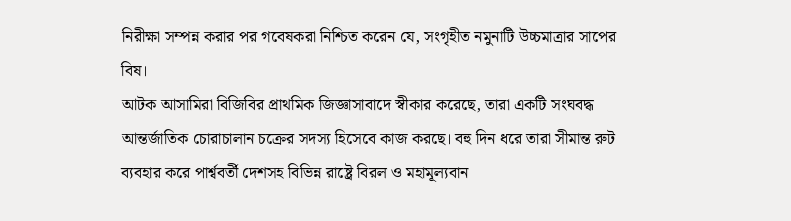নিরীক্ষা সম্পন্ন করার পর গবেষকরা নিশ্চিত করেন যে, সংগৃহীত নমুনাটি উচ্চমাত্রার সাপের বিষ।
আটক আসামিরা বিজিবির প্রাথমিক জিজ্ঞাসাবাদে স্বীকার করেছে, তারা একটি সংঘবদ্ধ আন্তর্জাতিক চোরাচালান চক্রের সদস্য হিসেবে কাজ করছে। বহু দিন ধরে তারা সীমান্ত রুট ব্যবহার করে পার্শ্ববর্তী দেশসহ বিভিন্ন রাষ্ট্রে বিরল ও মহামূল্যবান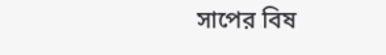সাপের বিষ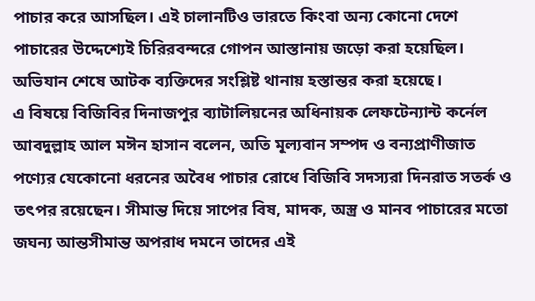পাচার করে আসছিল। এই চালানটিও ভারতে কিংবা অন্য কোনো দেশে পাচারের উদ্দেশ্যেই চিরিরবন্দরে গোপন আস্তানায় জড়ো করা হয়েছিল। অভিযান শেষে আটক ব্যক্তিদের সংশ্লিষ্ট থানায় হস্তান্তর করা হয়েছে।
এ বিষয়ে বিজিবির দিনাজপুর ব্যাটালিয়নের অধিনায়ক লেফটেন্যান্ট কর্নেল আবদুল্লাহ আল মঈন হাসান বলেন, অতি মূল্যবান সম্পদ ও বন্যপ্রাণীজাত পণ্যের যেকোনো ধরনের অবৈধ পাচার রোধে বিজিবি সদস্যরা দিনরাত সতর্ক ও তৎপর রয়েছেন। সীমান্ত দিয়ে সাপের বিষ, মাদক, অস্ত্র ও মানব পাচারের মতো জঘন্য আন্তসীমান্ত অপরাধ দমনে তাদের এই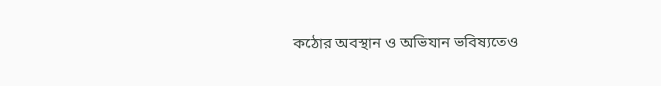কঠোর অবস্থান ও অভিযান ভবিষ্যতেও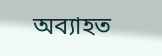অব্যাহত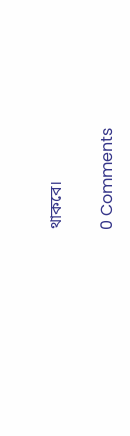থাকবে।

0 Comments